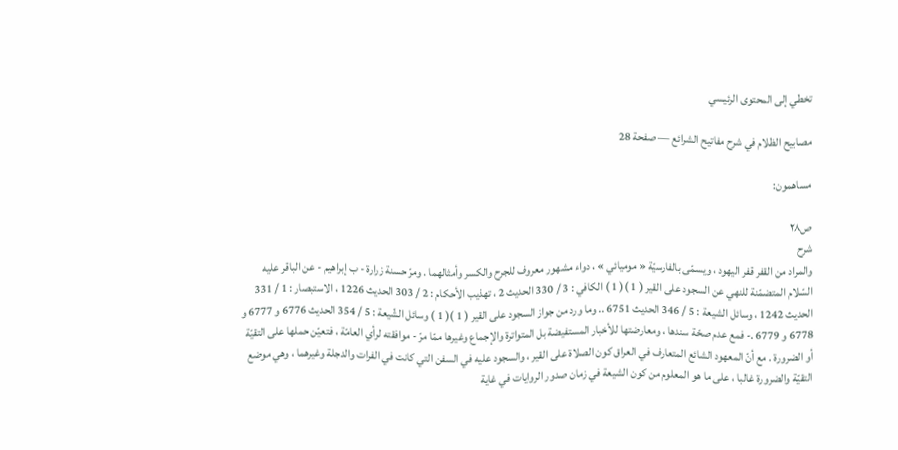تخطي إلى المحتوى الرئيسي

مصابيح الظلام في شرح مفاتيح الشرائع — صفحة 28

مساهمون:

ص٢٨
شرح
والمراد من القفر قفر اليهود ، ويسمّى بالفارسيّة « موميائي » ، دواء مشهور معروف للجرح والكسر وأمثالهما . ومرّ حسنة زرارة - ب إبراهيم - عن الباقر عليه السّلام المتضمّنة للنهي عن السجود على القير ( 1 )( 1 ) الكافي : 3 / 330 الحديث 2 ، تهذيب الأحكام : 2 / 303 الحديث 1226 ، الاستبصار : 1 / 331 الحديث 1242 ، وسائل الشيعة : 5 / 346 الحديث 6751 .. وما ورد من جواز السجود على القير ( 1 )( 1 ) وسائل الشّيعة : 5 / 354 الحديث 6776 و 6777 و 6778 و 6779 .- فمع عدم صحّة سندها ، ومعارضتها للأخبار المستفيضة بل المتواترة والإجماع وغيرها ممّا مرّ - موافقته لرأي العامّة ، فتعيّن حملها على التقيّة أو الضرورة . مع أنّ المعهود الشائع المتعارف في العراق كون الصلاة على القير ، والسجود عليه في السفن التي كانت في الفرات والدجلة وغيرهما ، وهي موضع التقيّة والضرورة غالبا ، على ما هو المعلوم من كون الشيعة في زمان صدور الروايات في غاية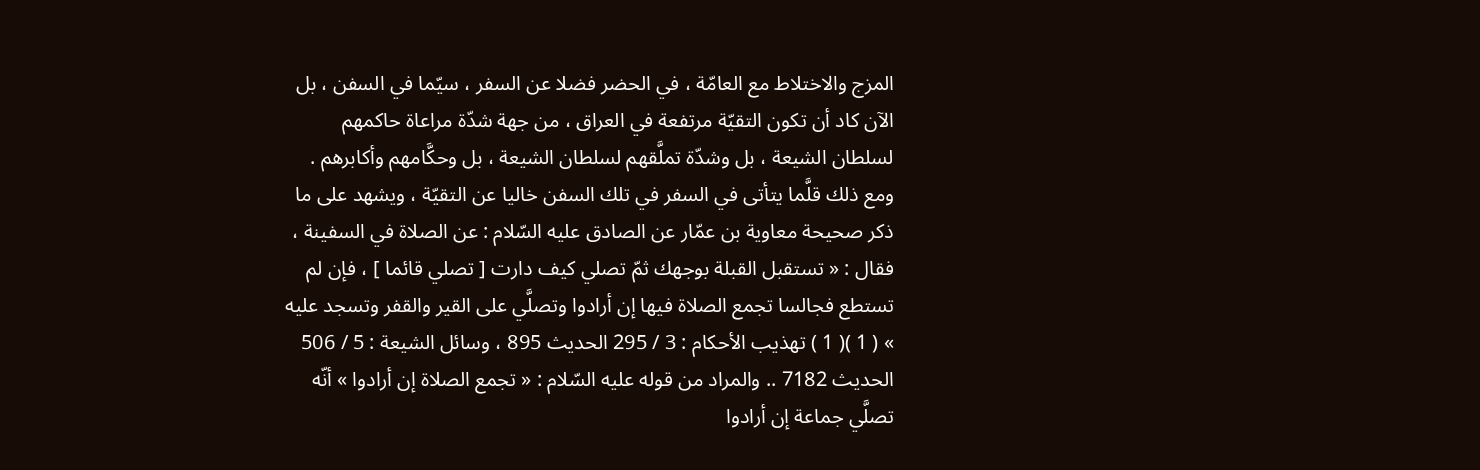المزج والاختلاط مع العامّة ، في الحضر فضلا عن السفر ، سيّما في السفن ، بل الآن كاد أن تكون التقيّة مرتفعة في العراق ، من جهة شدّة مراعاة حاكمهم لسلطان الشيعة ، بل وشدّة تملَّقهم لسلطان الشيعة ، بل وحكَّامهم وأكابرهم . ومع ذلك قلَّما يتأتى في السفر في تلك السفن خاليا عن التقيّة ، ويشهد على ما ذكر صحيحة معاوية بن عمّار عن الصادق عليه السّلام : عن الصلاة في السفينة ، فقال : « تستقبل القبلة بوجهك ثمّ تصلي كيف دارت [ تصلي قائما ] ، فإن لم تستطع فجالسا تجمع الصلاة فيها إن أرادوا وتصلَّي على القير والقفر وتسجد عليه » ( 1 )( 1 ) تهذيب الأحكام : 3 / 295 الحديث 895 ، وسائل الشيعة : 5 / 506 الحديث 7182 .. والمراد من قوله عليه السّلام : « تجمع الصلاة إن أرادوا » أنّه تصلَّي جماعة إن أرادوا